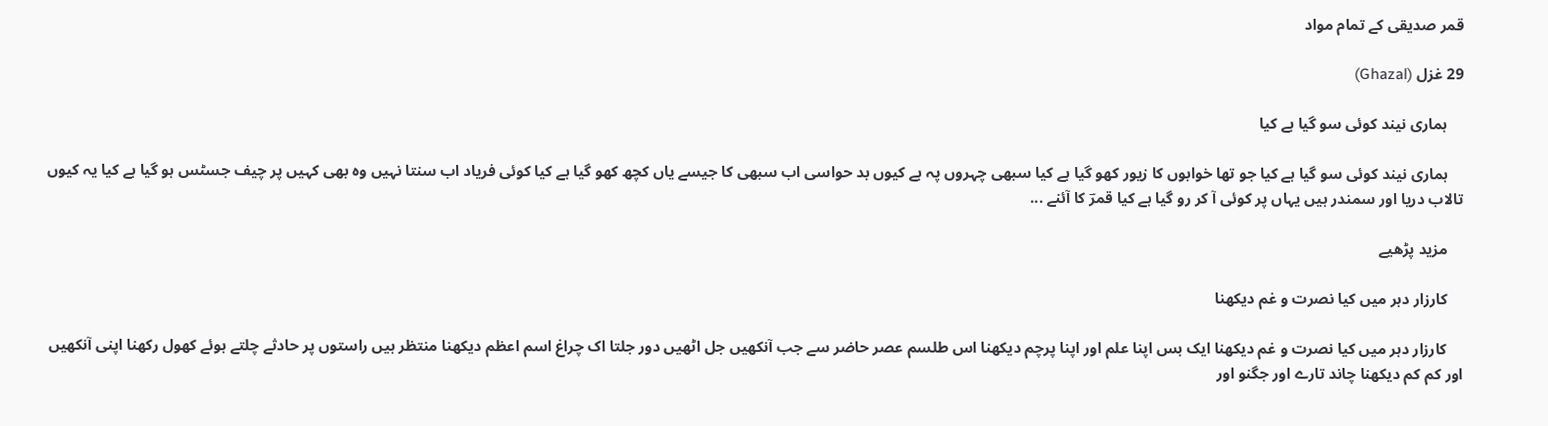قمر صدیقی کے تمام مواد

29 غزل (Ghazal)

    ہماری نیند کوئی سو گیا ہے کیا

    ہماری نیند کوئی سو گیا ہے کیا جو تھا خوابوں کا زیور کھو گیا ہے کیا سبھی چہروں پہ ہے کیوں بد حواسی اب سبھی کا جیسے یاں کچھ کھو گیا ہے کیا کوئی فریاد اب سنتا نہیں وہ بھی کہیں پر چیف جسٹس ہو گیا ہے کیا یہ کیوں تالاب دریا اور سمندر ہیں یہاں پر کوئی آ کر رو گیا ہے کیا قمرؔ کا آئنے ...

    مزید پڑھیے

    کارزار دہر میں کیا نصرت و غم دیکھنا

    کارزار دہر میں کیا نصرت و غم دیکھنا ایک بس اپنا علم اور اپنا پرچم دیکھنا اس طلسم عصر حاضر سے جب آنکھیں جل اٹھیں دور جلتا اک چراغ اسم اعظم دیکھنا منتظر ہیں راستوں پر حادثے چلتے ہوئے کھول رکھنا اپنی آنکھیں اور کم کم دیکھنا چاند تارے اور جگنو اور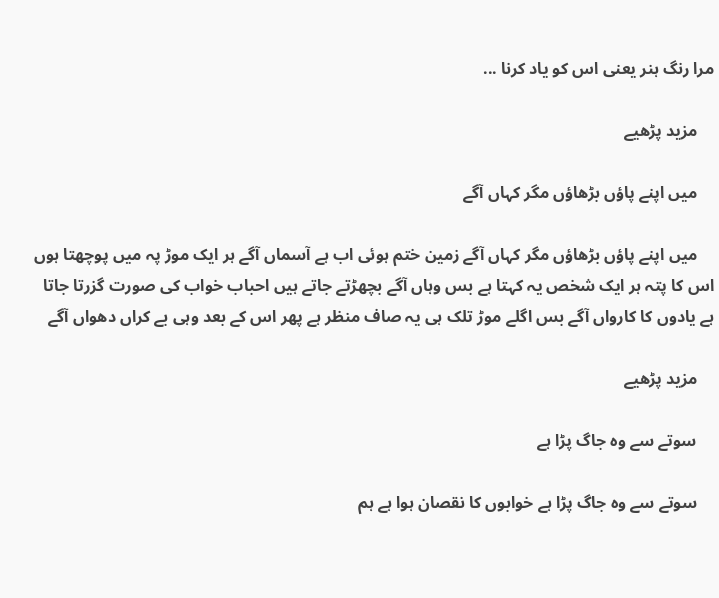مرا رنگ ہنر یعنی اس کو یاد کرنا ...

    مزید پڑھیے

    میں اپنے پاؤں بڑھاؤں مگر کہاں آگے

    میں اپنے پاؤں بڑھاؤں مگر کہاں آگے زمین ختم ہوئی اب ہے آسماں آگے ہر ایک موڑ پہ میں پوچھتا ہوں اس کا پتہ ہر ایک شخص یہ کہتا ہے بس وہاں آگے بچھڑتے جاتے ہیں احباب خواب کی صورت گزرتا جاتا ہے یادوں کا کارواں آگے بس اگلے موڑ تلک ہی یہ صاف منظر ہے پھر اس کے بعد وہی بے کراں دھواں آگے

    مزید پڑھیے

    سوتے سے وہ جاگ پڑا ہے

    سوتے سے وہ جاگ پڑا ہے خوابوں کا نقصان ہوا ہے ہم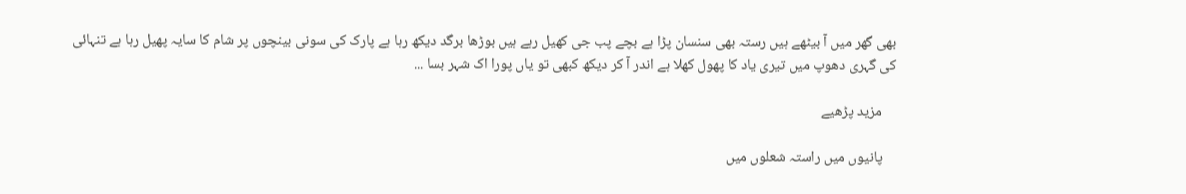بھی گھر میں آ بیٹھے ہیں رستہ بھی سنسان پڑا ہے بچے پب جی کھیل رہے ہیں بوڑھا برگد دیکھ رہا ہے پارک کی سونی بینچوں پر شام کا سایہ پھیل رہا ہے تنہائی کی گہری دھوپ میں تیری یاد کا پھول کھلا ہے اندر آ کر دیکھ کبھی تو یاں پورا اک شہر بسا ...

    مزید پڑھیے

    پانیوں میں راستہ شعلوں میں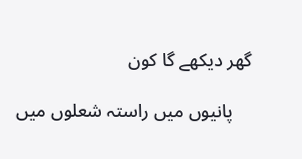گھر دیکھے گا کون

    پانیوں میں راستہ شعلوں میں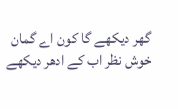گھر دیکھے گا کون اے گمان خوش نظر اب کے ادھر دیکھے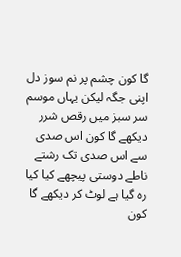گا کون چشم پر نم سوز دل اپنی جگہ لیکن یہاں موسم سر سبز میں رقص شرر دیکھے گا کون اس صدی سے اس صدی تک رشتے ناطے دوستی پیچھے کیا کیا رہ گیا ہے لوٹ کر دیکھے گا کون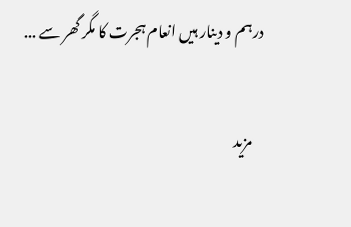درہم و دینار ہیں انعام ہجرت کا مگر گھر سے ...

    مزید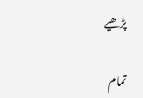پڑھیے

تمام